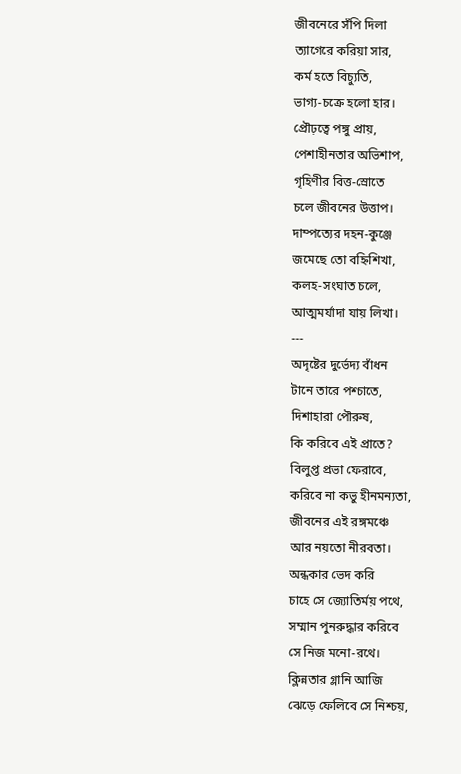জীবনেরে সঁপি দিলা
ত্যাগেরে করিয়া সার,
কর্ম হতে বিচ্যুতি,
ভাগ্য-চক্রে হলো হার।
প্রৌঢ়ত্বে পঙ্গু প্রায়,
পেশাহীনতার অভিশাপ,
গৃহিণীর বিত্ত-স্রোতে
চলে জীবনের উত্তাপ।
দাম্পত্যের দহন-কুঞ্জে
জমেছে তো বহ্নিশিখা,
কলহ-সংঘাত চলে,
আত্মমর্যাদা যায় লিখা।
---
অদৃষ্টের দুর্ভেদ্য বাঁধন
টানে তারে পশ্চাতে,
দিশাহারা পৌরুষ,
কি করিবে এই প্রাতে?
বিলুপ্ত প্রভা ফেরাবে,
করিবে না কভু হীনমন্যতা,
জীবনের এই রঙ্গমঞ্চে
আর নয়তো নীরবতা।
অন্ধকার ভেদ করি
চাহে সে জ্যোতির্ময় পথে,
সম্মান পুনরুদ্ধার করিবে
সে নিজ মনো-রথে।
ক্লিন্নতার গ্লানি আজি
ঝেড়ে ফেলিবে সে নিশ্চয়,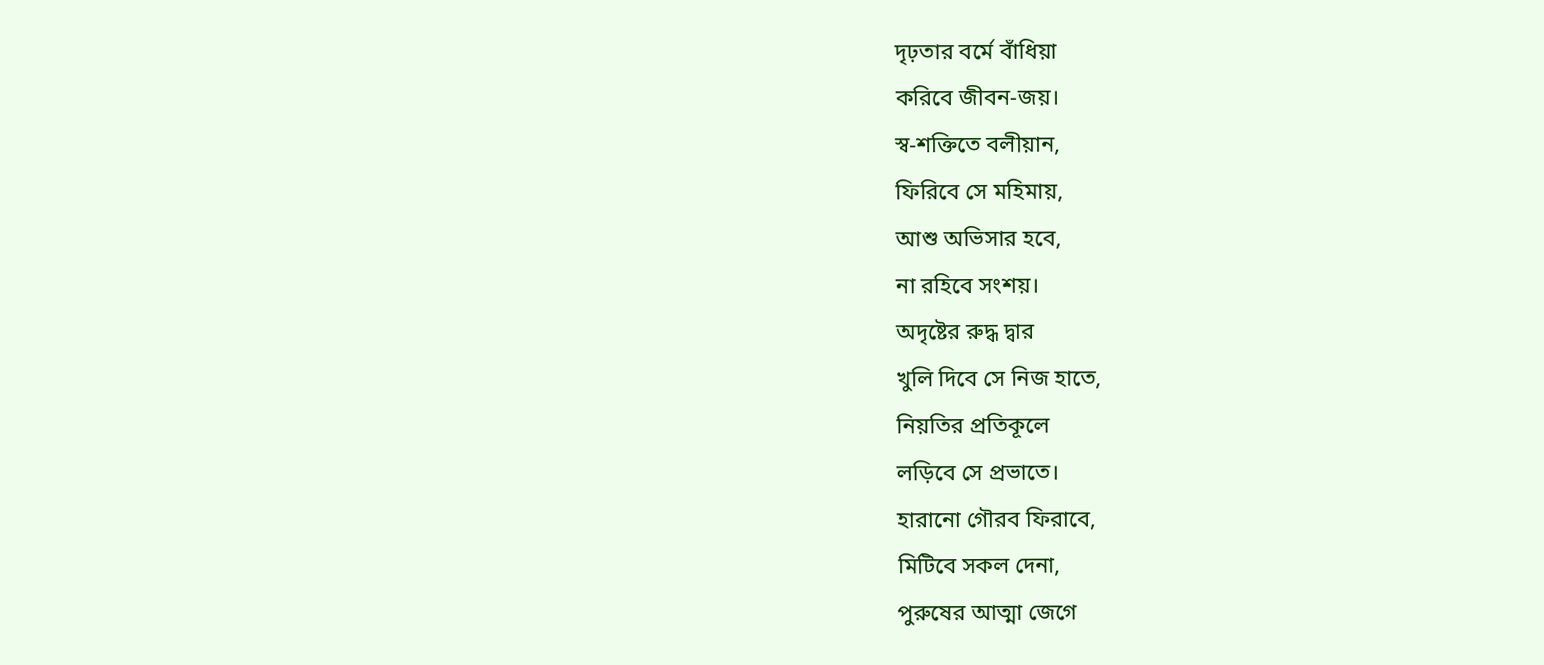দৃঢ়তার বর্মে বাঁধিয়া
করিবে জীবন-জয়।
স্ব-শক্তিতে বলীয়ান,
ফিরিবে সে মহিমায়,
আশু অভিসার হবে,
না রহিবে সংশয়।
অদৃষ্টের রুদ্ধ দ্বার
খুলি দিবে সে নিজ হাতে,
নিয়তির প্রতিকূলে
লড়িবে সে প্রভাতে।
হারানো গৌরব ফিরাবে,
মিটিবে সকল দেনা,
পুরুষের আত্মা জেগে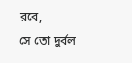রবে,
সে তো দুর্বল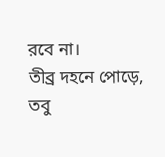রবে না।
তীব্র দহনে পোড়ে,
তবু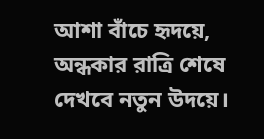আশা বাঁচে হৃদয়ে,
অন্ধকার রাত্রি শেষে
দেখবে নতুন উদয়ে।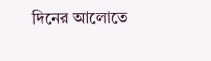দিনের আলোতে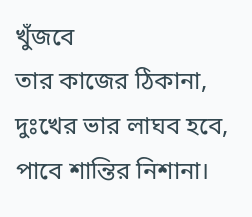খুঁজবে
তার কাজের ঠিকানা,
দুঃখের ভার লাঘব হবে,
পাবে শান্তির নিশানা।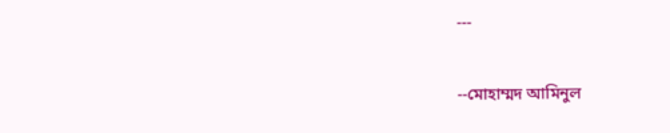---

--মোহাম্মদ আমিনুল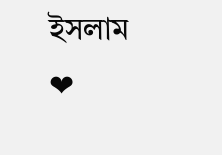ইসলাম
❤